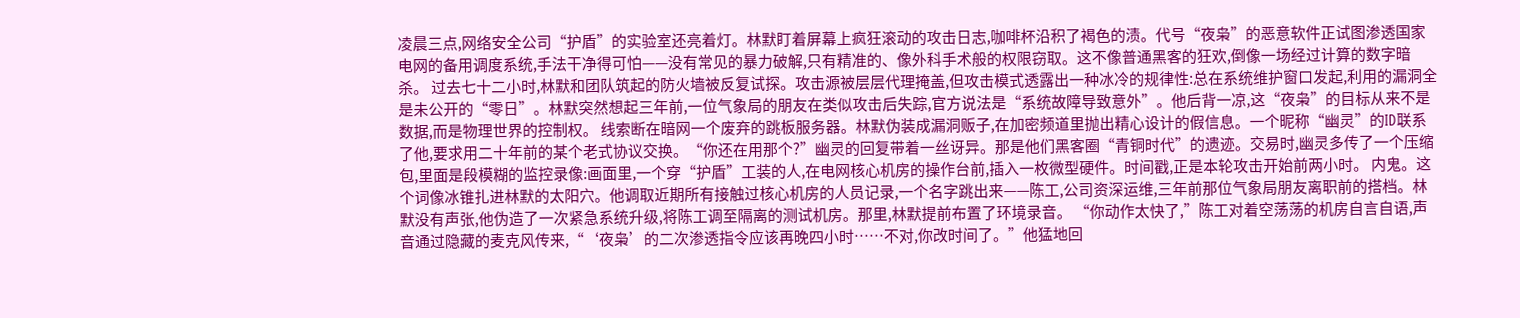凌晨三点,网络安全公司“护盾”的实验室还亮着灯。林默盯着屏幕上疯狂滚动的攻击日志,咖啡杯沿积了褐色的渍。代号“夜枭”的恶意软件正试图渗透国家电网的备用调度系统,手法干净得可怕——没有常见的暴力破解,只有精准的、像外科手术般的权限窃取。这不像普通黑客的狂欢,倒像一场经过计算的数字暗杀。 过去七十二小时,林默和团队筑起的防火墙被反复试探。攻击源被层层代理掩盖,但攻击模式透露出一种冰冷的规律性:总在系统维护窗口发起,利用的漏洞全是未公开的“零日”。林默突然想起三年前,一位气象局的朋友在类似攻击后失踪,官方说法是“系统故障导致意外”。他后背一凉,这“夜枭”的目标从来不是数据,而是物理世界的控制权。 线索断在暗网一个废弃的跳板服务器。林默伪装成漏洞贩子,在加密频道里抛出精心设计的假信息。一个昵称“幽灵”的ID联系了他,要求用二十年前的某个老式协议交换。“你还在用那个?”幽灵的回复带着一丝讶异。那是他们黑客圈“青铜时代”的遗迹。交易时,幽灵多传了一个压缩包,里面是段模糊的监控录像:画面里,一个穿“护盾”工装的人,在电网核心机房的操作台前,插入一枚微型硬件。时间戳,正是本轮攻击开始前两小时。 内鬼。这个词像冰锥扎进林默的太阳穴。他调取近期所有接触过核心机房的人员记录,一个名字跳出来——陈工,公司资深运维,三年前那位气象局朋友离职前的搭档。林默没有声张,他伪造了一次紧急系统升级,将陈工调至隔离的测试机房。那里,林默提前布置了环境录音。 “你动作太快了,”陈工对着空荡荡的机房自言自语,声音通过隐藏的麦克风传来,“‘夜枭’的二次渗透指令应该再晚四小时……不对,你改时间了。”他猛地回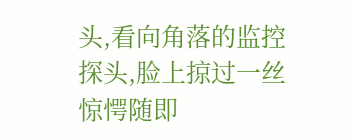头,看向角落的监控探头,脸上掠过一丝惊愕随即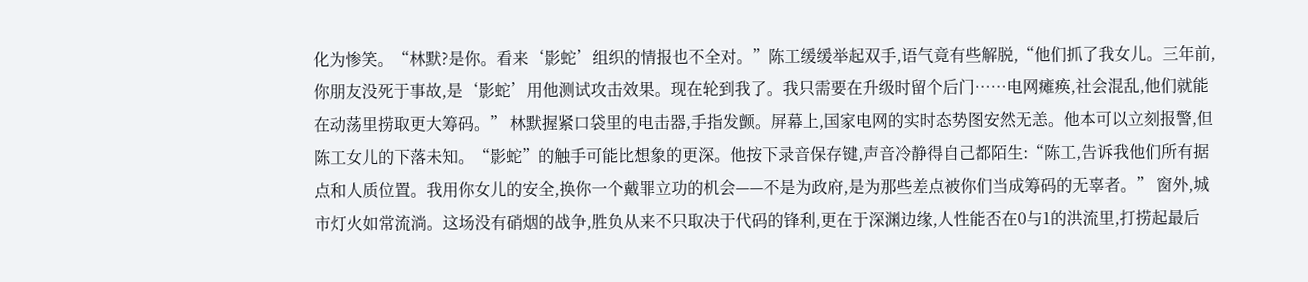化为惨笑。“林默?是你。看来‘影蛇’组织的情报也不全对。”陈工缓缓举起双手,语气竟有些解脱,“他们抓了我女儿。三年前,你朋友没死于事故,是‘影蛇’用他测试攻击效果。现在轮到我了。我只需要在升级时留个后门……电网瘫痪,社会混乱,他们就能在动荡里捞取更大筹码。” 林默握紧口袋里的电击器,手指发颤。屏幕上,国家电网的实时态势图安然无恙。他本可以立刻报警,但陈工女儿的下落未知。“影蛇”的触手可能比想象的更深。他按下录音保存键,声音冷静得自己都陌生:“陈工,告诉我他们所有据点和人质位置。我用你女儿的安全,换你一个戴罪立功的机会——不是为政府,是为那些差点被你们当成筹码的无辜者。” 窗外,城市灯火如常流淌。这场没有硝烟的战争,胜负从来不只取决于代码的锋利,更在于深渊边缘,人性能否在0与1的洪流里,打捞起最后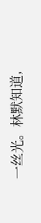一丝光。林默知道,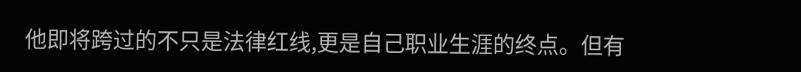他即将跨过的不只是法律红线,更是自己职业生涯的终点。但有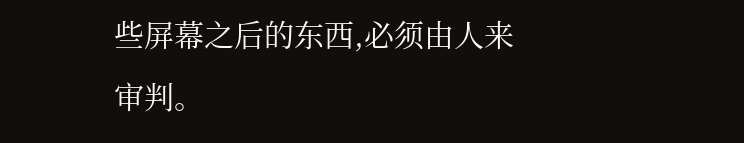些屏幕之后的东西,必须由人来审判。